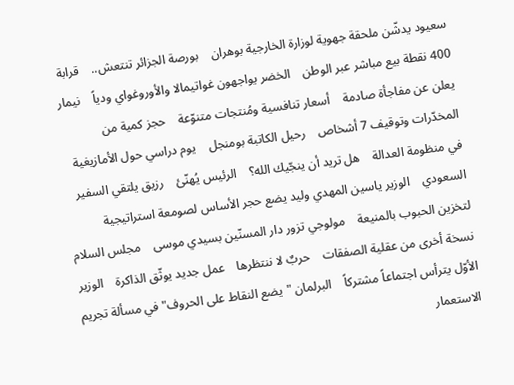سعيود يدشّن ملحقة جهوية لوزارة الخارجية بوهران    بورصة الجزائر تنتعش..    قرابة 400 نقطة بيع مباشر عبر الوطن    الخضر يواجهون غواتيمالا والأوروغواي ودياً    نيمار يعلن عن مفاجأة صادمة    أسعار تنافسية ومُنتجات متنوّعة    حجز كمية من المخدّرات وتوقيف 7 أشخاص    رحيل الكاتبة بومنجل    يوم دراسي حول الأمازيغية في منظومة العدالة    هل تريد أن ينجّيك الله؟    الرئيس يُهنّئ    رزيق يلتقي السفير السعودي    الوزير ياسين المهدي وليد يضع حجر الأساس لصومعة استراتيجية لتخزين الحبوب بالمنيعة    مولوجي تزور دار المسنّين بسيدي موسى    مجلس السلام نسخة أخرى من عقلية الصفقات    حربٌ لا ننتظرها    عمل جديد يوثّق الذاكرة    الوزير الأوّل يترأس اجتماعاً مشتركاً    البرلمان "يضع النقاط على الحروف" في مسألة تجريم الاستعمار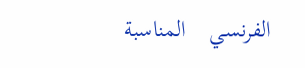الفرنسي    المناسبة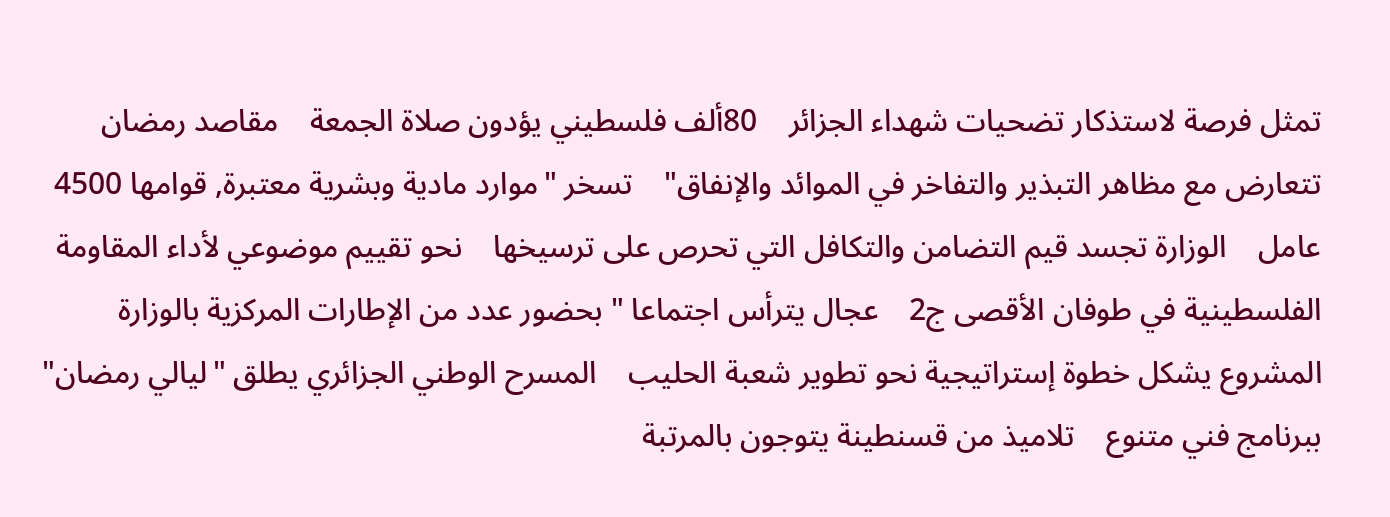تمثل فرصة لاستذكار تضحيات شهداء الجزائر    80ألف فلسطيني يؤدون صلاة الجمعة    مقاصد رمضان تتعارض مع مظاهر التبذير والتفاخر في الموائد والإنفاق"    تسخر "موارد مادية وبشرية معتبرة, قوامها 4500 عامل    الوزارة تجسد قيم التضامن والتكافل التي تحرص على ترسيخها    نحو تقييم موضوعي لأداء المقاومة الفلسطينية في طوفان الأقصى ج2    عجال يترأس اجتماعا " بحضور عدد من الإطارات المركزية بالوزارة    المشروع يشكل خطوة إستراتيجية نحو تطوير شعبة الحليب    المسرح الوطني الجزائري يطلق "ليالي رمضان" ببرنامج فني متنوع    تلاميذ من قسنطينة يتوجون بالمرتبة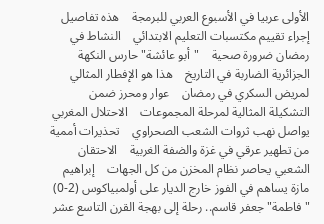الأولى عربيا في الأسبوع العربي للبرمجة    هذه تفاصيل إجراء تقييم مكتسبات التعليم الابتدائي    النشاط في رمضان ضرورة صحية    "أبو عائشة" حارس النكهة الجزائرية الضاربة في التاريخ    هذا هو الإفطار المثالي لمريض السكري في رمضان    عوار ومحرز ضمن التشكيلة المثالية لمرحلة المجموعات    الاحتلال المغربي يواصل نهب ثروات الشعب الصحراوي    تحذيرات أممية من تطهير عرقي في غزة والضفة الغربية    الاحتقان الشعبي يحاصر نظام المخزن من كل الجهات    إبراهيم مازة يساهم في الفوز خارج الديار على أولمبياكوس (2-0)    "فاطمة" جعفر قاسم.. رحلة إلى بهجة القرن التاسع عشر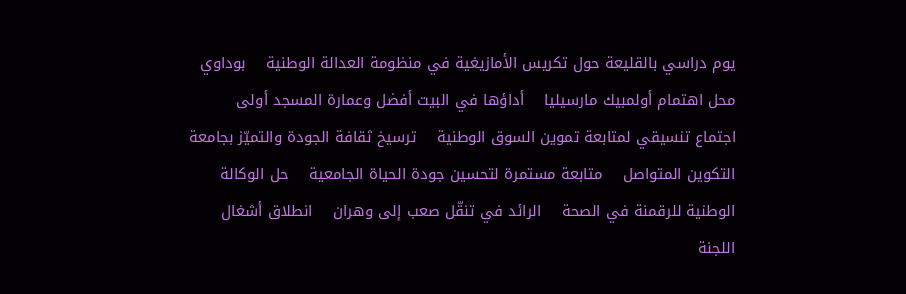يوم دراسي بالقليعة حول تكريس الأمازيغية في منظومة العدالة الوطنية    بوداوي محل اهتمام أولمبيك مارسيليا    أداؤها في البيت أفضل وعمارة المسجد أولى    اجتماع تنسيقي لمتابعة تموين السوق الوطنية    ترسيخ ثقافة الجودة والتميّز بجامعة التكوين المتواصل    متابعة مستمرة لتحسين جودة الحياة الجامعية    حل الوكالة الوطنية للرقمنة في الصحة    الرائد في تنقّل صعب إلى وهران    انطلاق أشغال اللجنة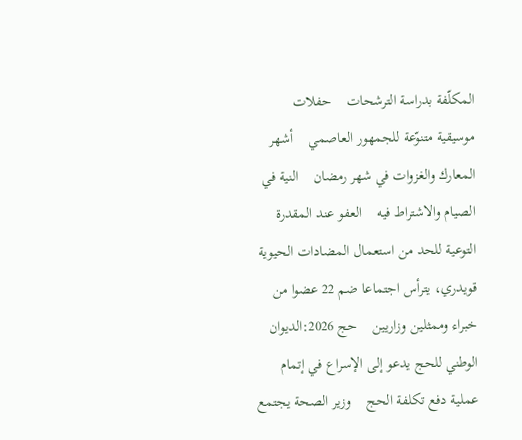المكلّفة بدراسة الترشحات    حفلات موسيقية متنوّعة للجمهور العاصمي    أشهر المعارك والغزوات في شهر رمضان    النية في الصيام والاشتراط فيه    العفو عند المقدرة    التوعية للحد من استعمال المضادات الحيوية    قويدري، يترأس اجتماعا ضم 22 عضوا من خبراء وممثلين وزاريين    حج 2026:الديوان الوطني للحج يدعو إلى الإسراع في إتمام عملية دفع تكلفة الحج    وزير الصحة يجتمع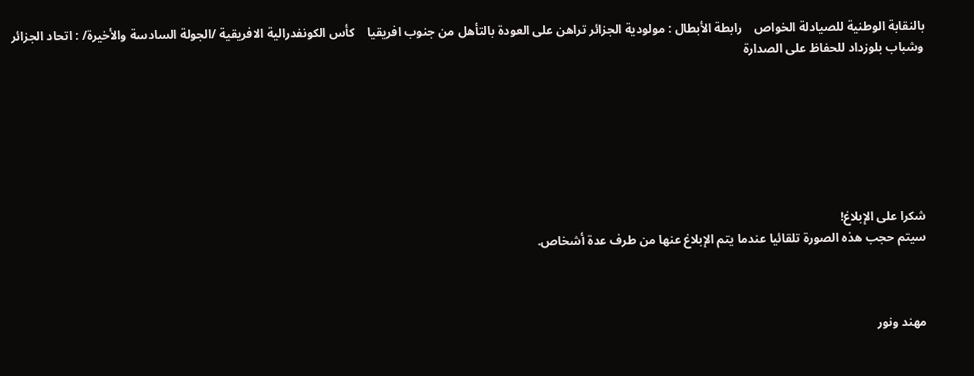بالنقابة الوطنية للصيادلة الخواص    رابطة الأبطال : مولودية الجزائر تراهن على العودة بالتأهل من جنوب افريقيا    كأس الكونفدرالية الافريقية /الجولة السادسة والأخيرة/ : اتحاد الجزائر وشباب بلوزداد للحفاظ على الصدارة







شكرا على الإبلاغ!
سيتم حجب هذه الصورة تلقائيا عندما يتم الإبلاغ عنها من طرف عدة أشخاص.



مهند ونور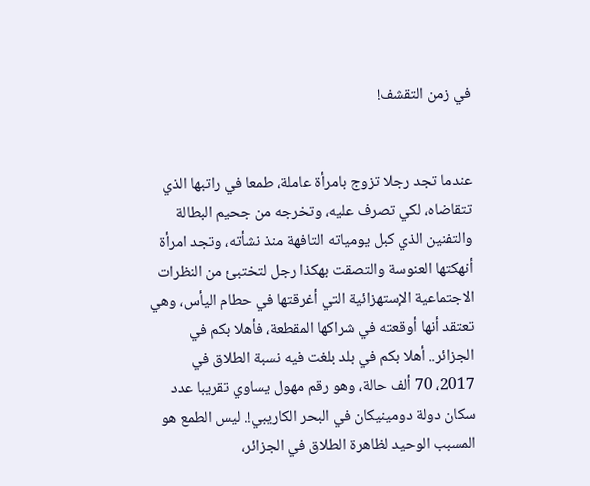في زمن التقشف!


عندما تجد رجلا تزوج بامرأة عاملة، طمعا في راتبها الذي تتقاضاه، لكي تصرف عليه، وتخرجه من جحيم البطالة والتفنين الذي كبل يومياته التافهة منذ نشأته، وتجد امرأة أنهكتها العنوسة والتصقت بهكذا رجل لتختبئ من النظرات الاجتماعية الإستهزائية التي أغرقتها في حطام اليأس، وهي تعتقد أنها أوقعته في شراكها المقطعة، فأهلا بكم في الجزائر.. أهلا بكم في بلد بلغت فيه نسبة الطلاق في 2017، 70 ألف حالة، وهو رقم مهول يساوي تقريبا عدد سكان دولة دومينيكان في البحر الكاريبي!. ليس الطمع هو المسبب الوحيد لظاهرة الطلاق في الجزائر،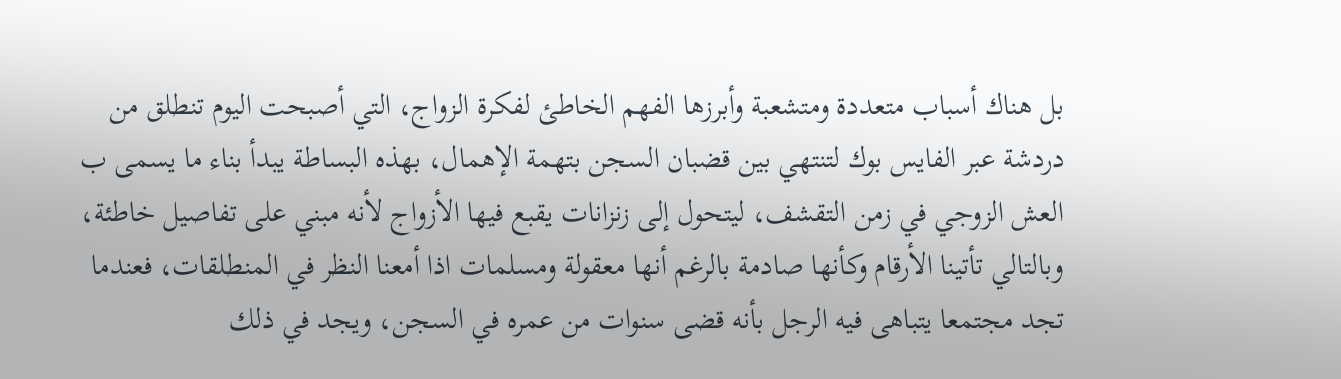بل هناك أسباب متعددة ومتشعبة وأبرزها الفهم الخاطئ لفكرة الزواج، التي أصبحت اليوم تنطلق من دردشة عبر الفايس بوك لتنتهي بين قضبان السجن بتهمة الإهمال، بهذه البساطة يبدأ بناء ما يسمى ب العش الزوجي في زمن التقشف، ليتحول إلى زنزانات يقبع فيها الأزواج لأنه مبني على تفاصيل خاطئة، وبالتالي تأتينا الأرقام وكأنها صادمة بالرغم أنها معقولة ومسلمات اذا أمعنا النظر في المنطلقات، فعندما تجد مجتمعا يتباهى فيه الرجل بأنه قضى سنوات من عمره في السجن، ويجد في ذلك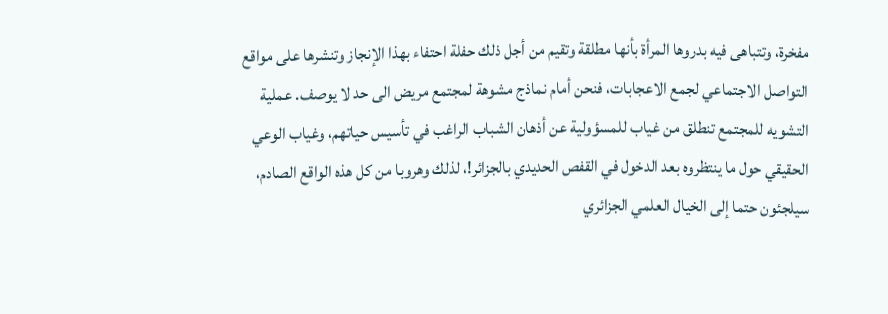مفخرة، وتتباهى فيه بدروها المرأة بأنها مطلقة وتقيم من أجل ذلك حفلة احتفاء بهذا الإنجاز وتنشرها على مواقع التواصل الاجتماعي لجمع الاعجابات، فنحن أمام نماذج مشوهة لمجتمع مريض الى حد لا يوصف. عملية التشويه للمجتمع تنطلق من غياب للمسؤولية عن أذهان الشباب الراغب في تأسيس حياتهم، وغياب الوعي الحقيقي حول ما ينتظروه بعد الدخول في القفص الحديدي بالجزائر!، لذلك وهروبا من كل هذه الواقع الصادم، سيلجئون حتما إلى الخيال العلمي الجزائري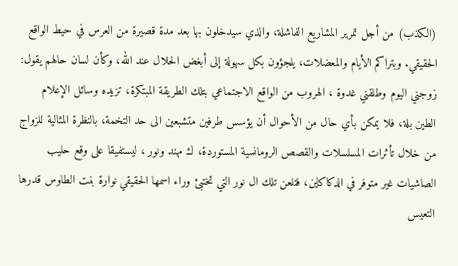(الكذب) من أجل تمرير المشاريع الفاشلة، والذي سيدخلون بها بعد مدة قصيرة من العرس في حيط الواقع الحقيقي. وبتراكم الأيام والمعضلات، يلجؤون بكل سهولة إلى أبغض الحلال عند الله، وكأن لسان حالهم يقول: زوجني اليوم وطلقني غدوة ، الهروب من الواقع الاجتماعي بتلك الطريقة المبتكرة، تزيده وسائل الإعلام الطين بلة، فلا يمكن بأي حال من الأحوال أن يؤسس طرفين متشبعين الى حد التخمة، بالنظرة المثالية للزواج من خلال تأثرات المسلسلات والقصص الرومانسية المستوردة، ك مهند ونور ، ليستفيقا على وقع حليب الصاشيات غير متوفر في الدكاكاين، فتلعن تلك ال نور التي تختبئ وراء اسمها الحقيقي نوارة بنت الطاوس قدرها التعيس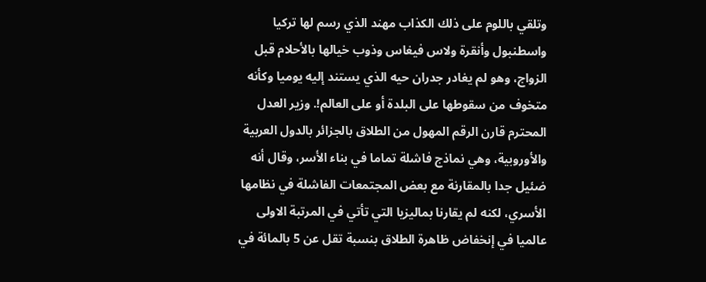وتلقي باللوم على ذلك الكذاب مهند الذي رسم لها تركيا واسطنبول وأنقرة ولاس فيغاس وذوب خيالها بالأحلام قبل الزواج، وهو لم يغادر جدران حيه الذي يستند إليه يوميا وكأنه متخوف من سقوطها على البلدة أو على العالم!. وزير العدل المحترم قارن الرقم المهول من الطلاق بالجزائر بالدول العربية والأوروبية، وهي نماذج فاشلة تماما في بناء الأسر، وقال أنه ضئيل جدا بالمقارنة مع بعض المجتمعات الفاشلة في نظامها الأسري، لكنه لم يقارنا بماليزيا التي تأتي في المرتبة الاولى عالميا في إنخفاض ظاهرة الطلاق بنسبة تقل عن 5 بالمائة في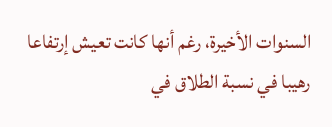السنوات الأخيرة، رغم أنها كانت تعيش إرتفاعا رهيبا في نسبة الطلاق في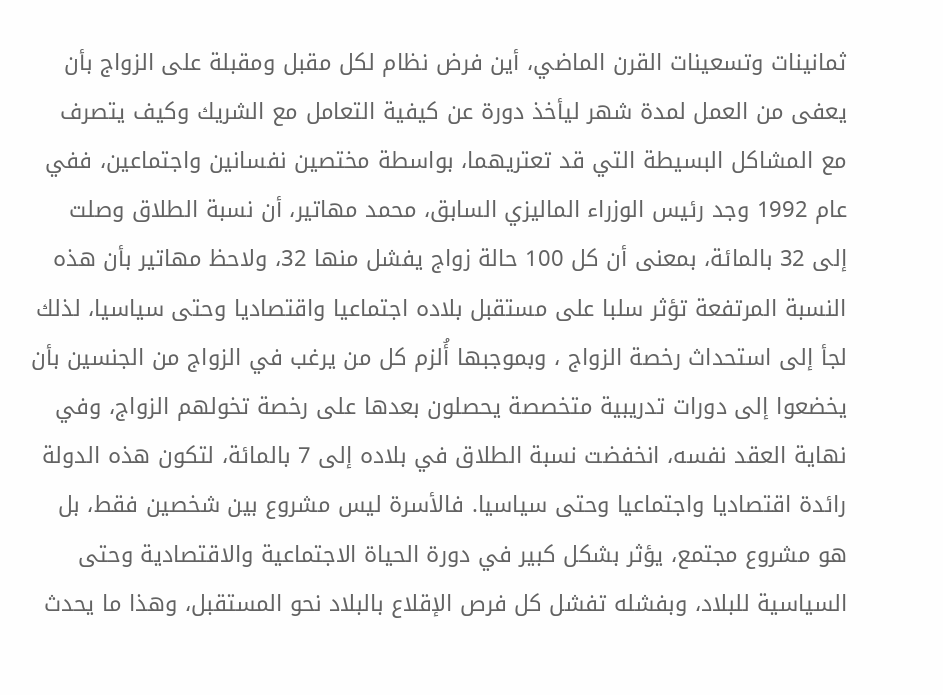ثمانينات وتسعينات القرن الماضي، أين فرض نظام لكل مقبل ومقبلة على الزواج بأن يعفى من العمل لمدة شهر ليأخذ دورة عن كيفية التعامل مع الشريك وكيف يتصرف مع المشاكل البسيطة التي قد تعتريهما، بواسطة مختصين نفسانين واجتماعين، ففي عام 1992 وجد رئيس الوزراء الماليزي السابق، محمد مهاتير، أن نسبة الطلاق وصلت إلى 32 بالمائة، بمعنى أن كل 100 حالة زواج يفشل منها 32، ولاحظ مهاتير بأن هذه النسبة المرتفعة تؤثر سلبا على مستقبل بلاده اجتماعيا واقتصاديا وحتى سياسيا، لذلك لجأ إلى استحداث رخصة الزواج ، وبموجبها أُلزم كل من يرغب في الزواج من الجنسين بأن يخضعوا إلى دورات تدريبية متخصصة يحصلون بعدها على رخصة تخولهم الزواج، وفي نهاية العقد نفسه، انخفضت نسبة الطلاق في بلاده إلى 7 بالمائة، لتكون هذه الدولة رائدة اقتصاديا واجتماعيا وحتى سياسيا. فالأسرة ليس مشروع بين شخصين فقط، بل هو مشروع مجتمع، يؤثر بشكل كبير في دورة الحياة الاجتماعية والاقتصادية وحتى السياسية للبلاد، وبفشله تفشل كل فرص الإقلاع بالبلاد نحو المستقبل، وهذا ما يحدث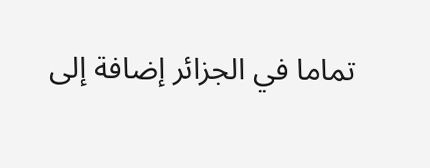تماما في الجزائر إضافة إلى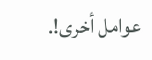عوامل أخرى!.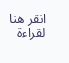انقر هنا لقراءة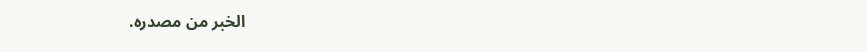الخبر من مصدره.